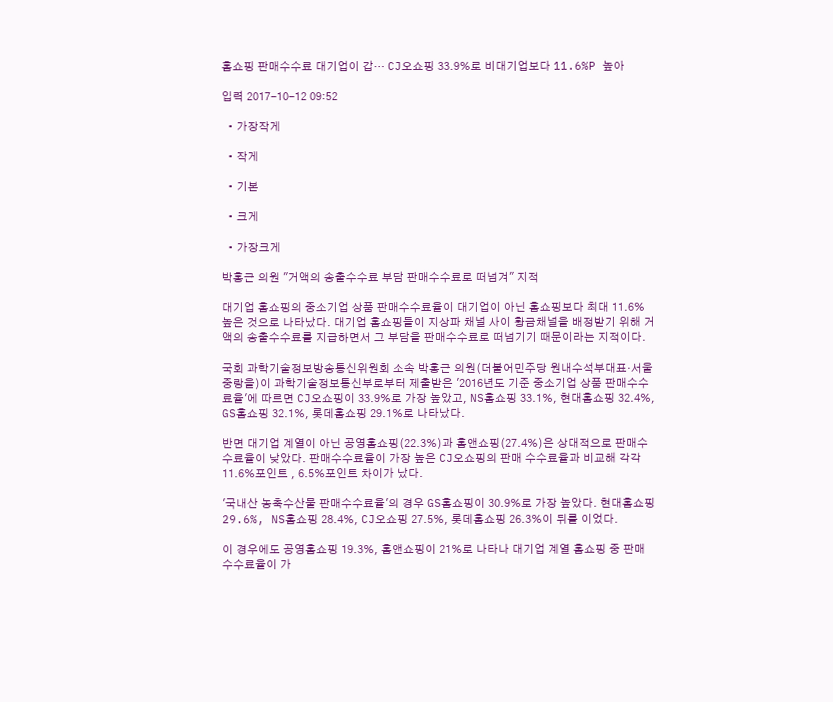홈쇼핑 판매수수료 대기업이 갑… CJ오쇼핑 33.9%로 비대기업보다 11.6%P 높아

입력 2017-10-12 09:52

  • 가장작게

  • 작게

  • 기본

  • 크게

  • 가장크게

박홍근 의원 "거액의 송출수수료 부담 판매수수료로 떠넘겨" 지적

대기업 홈쇼핑의 중소기업 상품 판매수수료율이 대기업이 아닌 홈쇼핑보다 최대 11.6% 높은 것으로 나타났다. 대기업 홈쇼핑들이 지상파 채널 사이 황금채널을 배정받기 위해 거액의 송출수수료를 지급하면서 그 부담을 판매수수료로 떠넘기기 때문이라는 지적이다.

국회 과학기술정보방송통신위원회 소속 박홍근 의원(더불어민주당 원내수석부대표·서울 중랑을)이 과학기술정보통신부로부터 제출받은 '2016년도 기준 중소기업 상품 판매수수료율'에 따르면 CJ오쇼핑이 33.9%로 가장 높았고, NS홈쇼핑 33.1%, 현대홈쇼핑 32.4%, GS홈쇼핑 32.1%, 롯데홈쇼핑 29.1%로 나타났다.

반면 대기업 계열이 아닌 공영홈쇼핑(22.3%)과 홈앤쇼핑(27.4%)은 상대적으로 판매수수료율이 낮았다. 판매수수료율이 가장 높은 CJ오쇼핑의 판매 수수료율과 비교해 각각 11.6%포인트 , 6.5%포인트 차이가 났다.

'국내산 농축수산물 판매수수료율'의 경우 GS홈쇼핑이 30.9%로 가장 높았다. 현대홈쇼핑 29.6%, NS홈쇼핑 28.4%, CJ오쇼핑 27.5%, 롯데홈쇼핑 26.3%이 뒤를 이었다.

이 경우에도 공영홈쇼핑 19.3%, 홈앤쇼핑이 21%로 나타나 대기업 계열 홈쇼핑 중 판매수수료율이 가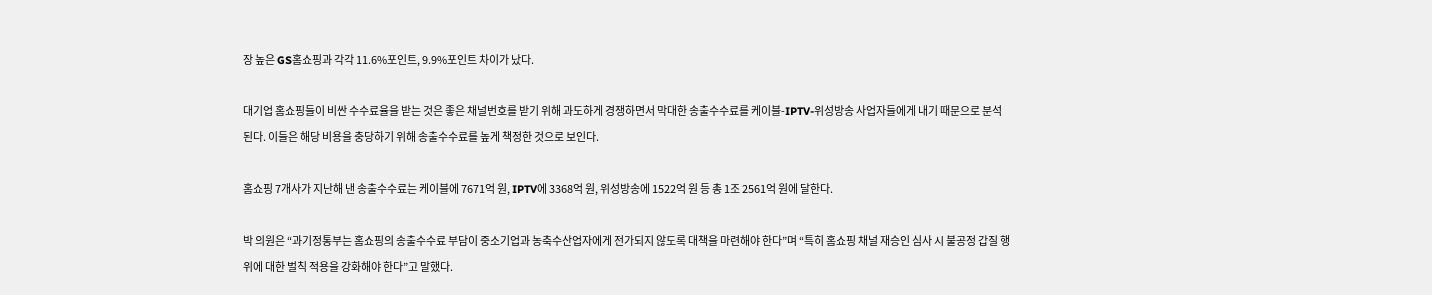장 높은 GS홈쇼핑과 각각 11.6%포인트, 9.9%포인트 차이가 났다.

대기업 홈쇼핑들이 비싼 수수료율을 받는 것은 좋은 채널번호를 받기 위해 과도하게 경쟁하면서 막대한 송출수수료를 케이블-IPTV-위성방송 사업자들에게 내기 때문으로 분석된다. 이들은 해당 비용을 충당하기 위해 송출수수료를 높게 책정한 것으로 보인다.

홈쇼핑 7개사가 지난해 낸 송출수수료는 케이블에 7671억 원, IPTV에 3368억 원, 위성방송에 1522억 원 등 총 1조 2561억 원에 달한다.

박 의원은 “과기정통부는 홈쇼핑의 송출수수료 부담이 중소기업과 농축수산업자에게 전가되지 않도록 대책을 마련해야 한다”며 “특히 홈쇼핑 채널 재승인 심사 시 불공정 갑질 행위에 대한 벌칙 적용을 강화해야 한다”고 말했다.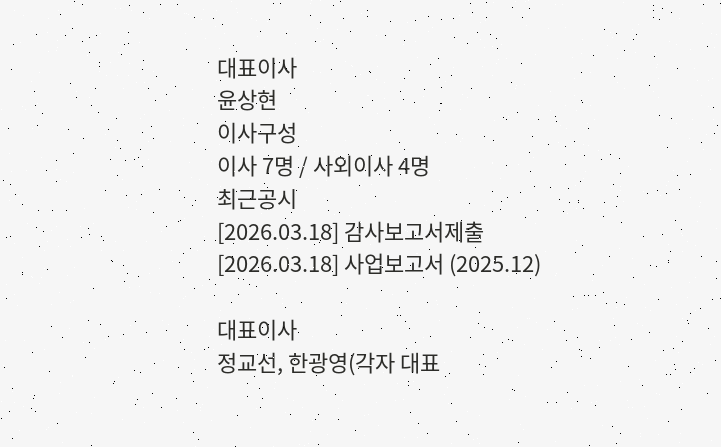대표이사
윤상현
이사구성
이사 7명 / 사외이사 4명
최근공시
[2026.03.18] 감사보고서제출
[2026.03.18] 사업보고서 (2025.12)

대표이사
정교선, 한광영(각자 대표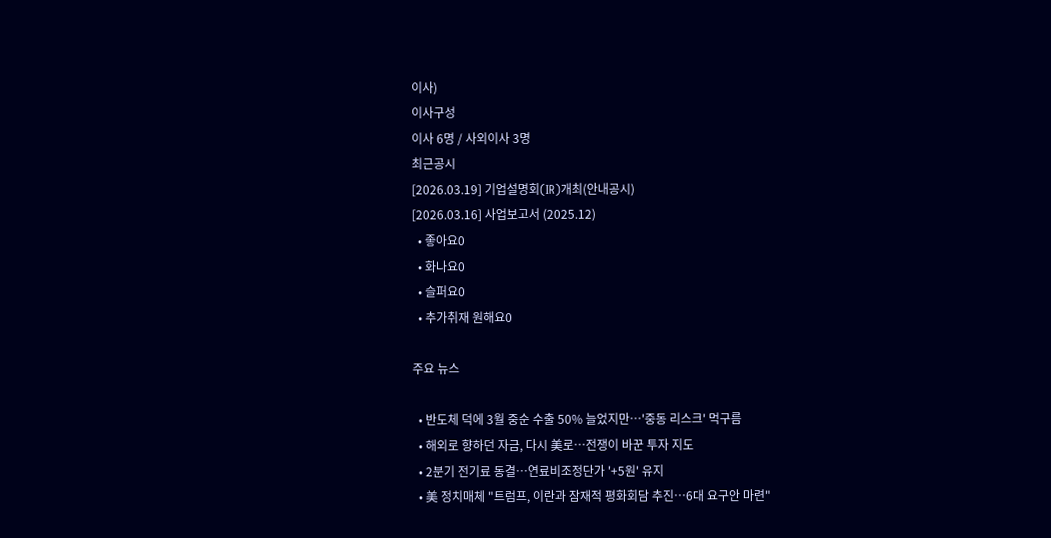이사)
이사구성
이사 6명 / 사외이사 3명
최근공시
[2026.03.19] 기업설명회(IR)개최(안내공시)
[2026.03.16] 사업보고서 (2025.12)
  • 좋아요0
  • 화나요0
  • 슬퍼요0
  • 추가취재 원해요0

주요 뉴스

  • 반도체 덕에 3월 중순 수출 50% 늘었지만⋯'중동 리스크' 먹구름
  • 해외로 향하던 자금, 다시 美로…전쟁이 바꾼 투자 지도
  • 2분기 전기료 동결⋯연료비조정단가 '+5원' 유지
  • 美 정치매체 "트럼프, 이란과 잠재적 평화회담 추진⋯6대 요구안 마련"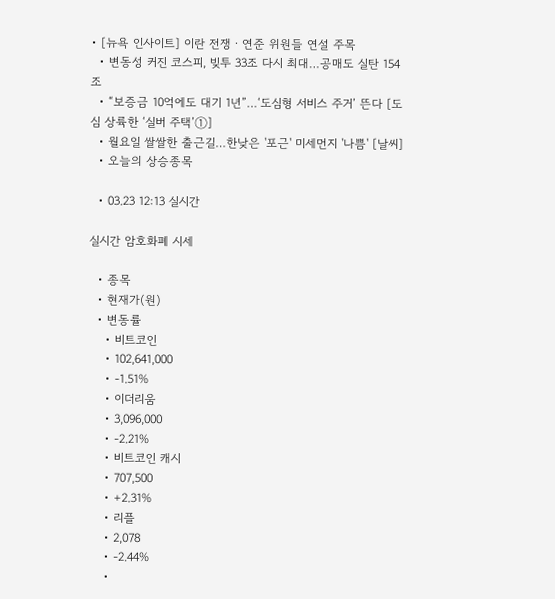• [뉴욕 인사이트] 이란 전쟁ㆍ연준 위원들 연설 주목
  • 변동성 커진 코스피, 빚투 33조 다시 최대…공매도 실탄 154조
  • “보증금 10억에도 대기 1년”…‘도심형 서비스 주거’ 뜬다 [도심 상륙한 ‘실버 주택’①]
  • 월요일 쌀쌀한 출근길…한낮은 '포근' 미세먼지 '나쁨' [날씨]
  • 오늘의 상승종목

  • 03.23 12:13 실시간

실시간 암호화폐 시세

  • 종목
  • 현재가(원)
  • 변동률
    • 비트코인
    • 102,641,000
    • -1.51%
    • 이더리움
    • 3,096,000
    • -2.21%
    • 비트코인 캐시
    • 707,500
    • +2.31%
    • 리플
    • 2,078
    • -2.44%
    •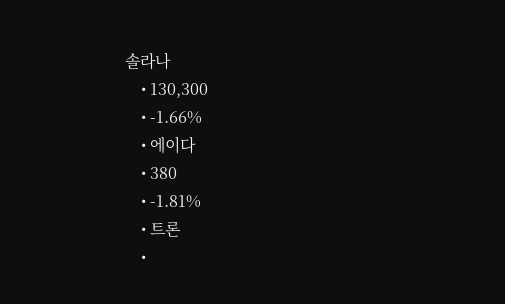솔라나
    • 130,300
    • -1.66%
    • 에이다
    • 380
    • -1.81%
    • 트론
    •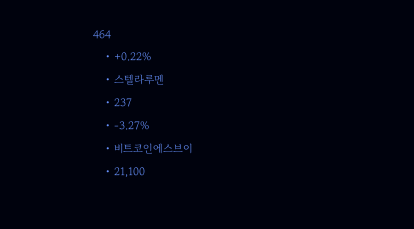464
    • +0.22%
    • 스텔라루멘
    • 237
    • -3.27%
    • 비트코인에스브이
    • 21,100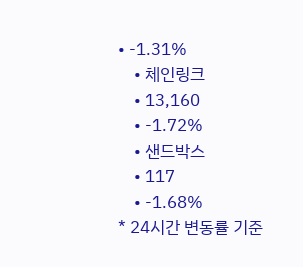• -1.31%
    • 체인링크
    • 13,160
    • -1.72%
    • 샌드박스
    • 117
    • -1.68%
* 24시간 변동률 기준